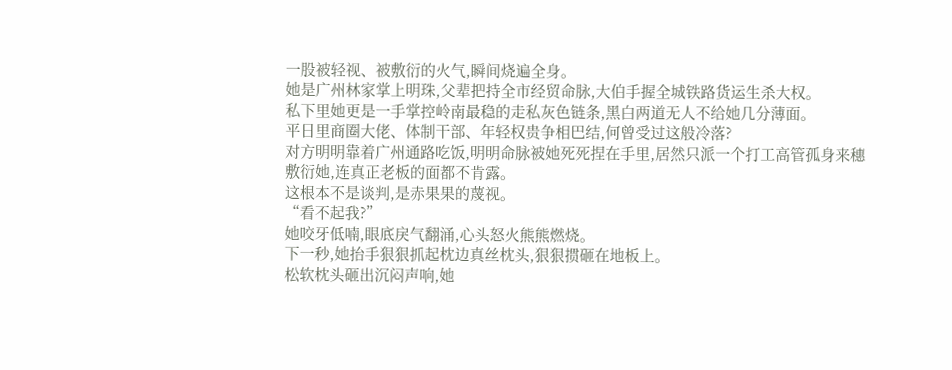一股被轻视、被敷衍的火气,瞬间烧遍全身。
她是广州林家掌上明珠,父辈把持全市经贸命脉,大伯手握全城铁路货运生杀大权。
私下里她更是一手掌控岭南最稳的走私灰色链条,黑白两道无人不给她几分薄面。
平日里商圈大佬、体制干部、年轻权贵争相巴结,何曾受过这般冷落?
对方明明靠着广州通路吃饭,明明命脉被她死死捏在手里,居然只派一个打工高管孤身来穗敷衍她,连真正老板的面都不肯露。
这根本不是谈判,是赤果果的蔑视。
“看不起我?”
她咬牙低喃,眼底戾气翻涌,心头怒火熊熊燃烧。
下一秒,她抬手狠狠抓起枕边真丝枕头,狠狠掼砸在地板上。
松软枕头砸出沉闷声响,她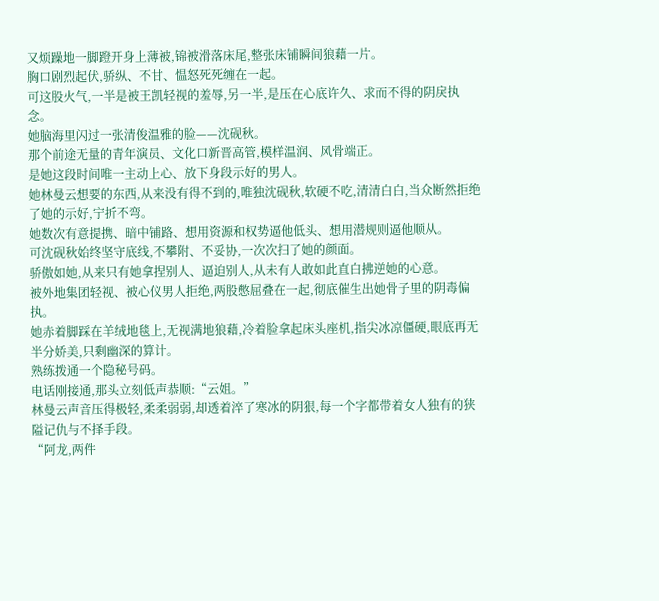又烦躁地一脚蹬开身上薄被,锦被滑落床尾,整张床铺瞬间狼藉一片。
胸口剧烈起伏,骄纵、不甘、愠怒死死缠在一起。
可这股火气,一半是被王凯轻视的羞辱,另一半,是压在心底许久、求而不得的阴戾执念。
她脑海里闪过一张清俊温雅的脸——沈砚秋。
那个前途无量的青年演员、文化口新晋高管,模样温润、风骨端正。
是她这段时间唯一主动上心、放下身段示好的男人。
她林曼云想要的东西,从来没有得不到的,唯独沈砚秋,软硬不吃,清清白白,当众断然拒绝了她的示好,宁折不弯。
她数次有意提携、暗中铺路、想用资源和权势逼他低头、想用潜规则逼他顺从。
可沈砚秋始终坚守底线,不攀附、不妥协,一次次扫了她的颜面。
骄傲如她,从来只有她拿捏别人、逼迫别人,从未有人敢如此直白拂逆她的心意。
被外地集团轻视、被心仪男人拒绝,两股憋屈叠在一起,彻底催生出她骨子里的阴毒偏执。
她赤着脚踩在羊绒地毯上,无视满地狼藉,冷着脸拿起床头座机,指尖冰凉僵硬,眼底再无半分娇美,只剩幽深的算计。
熟练拨通一个隐秘号码。
电话刚接通,那头立刻低声恭顺:“云姐。”
林曼云声音压得极轻,柔柔弱弱,却透着淬了寒冰的阴狠,每一个字都带着女人独有的狭隘记仇与不择手段。
“阿龙,两件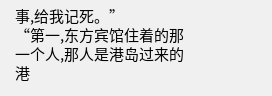事,给我记死。”
“第一,东方宾馆住着的那一个人,那人是港岛过来的港